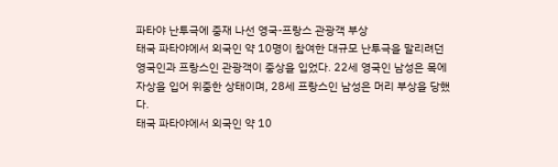파타야 난투극에 중재 나선 영국-프랑스 관광객 부상
태국 파타야에서 외국인 약 10명이 참여한 대규모 난투극을 말리려던 영국인과 프랑스인 관광객이 중상을 입었다. 22세 영국인 남성은 목에 자상을 입어 위중한 상태이며, 28세 프랑스인 남성은 머리 부상을 당했다.
태국 파타야에서 외국인 약 10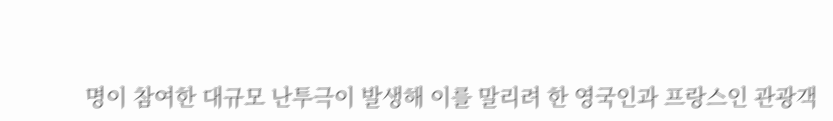명이 참여한 대규모 난투극이 발생해 이를 말리려 한 영국인과 프랑스인 관광객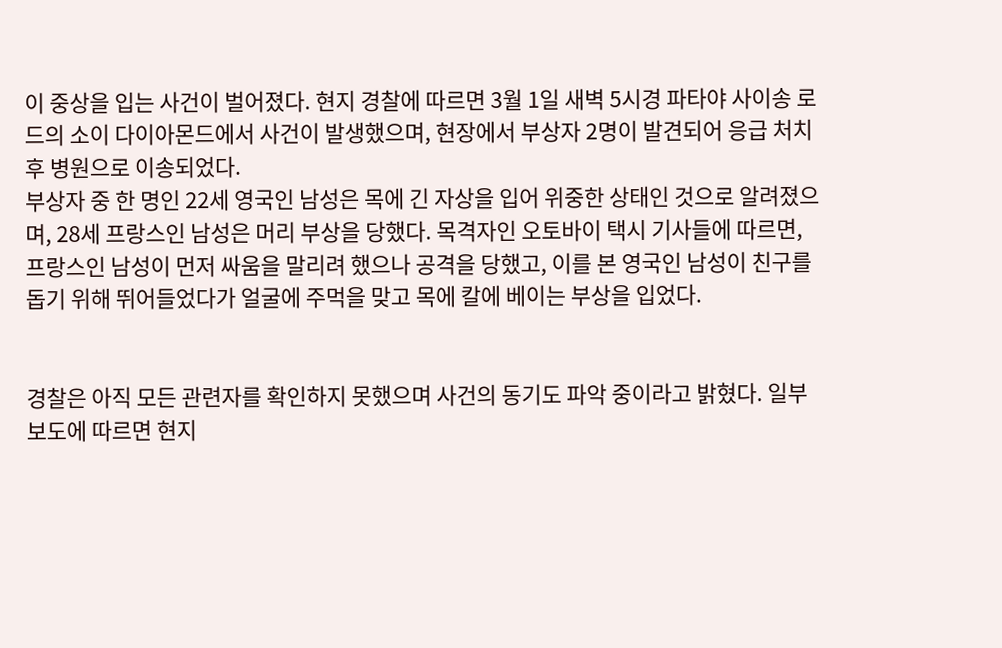이 중상을 입는 사건이 벌어졌다. 현지 경찰에 따르면 3월 1일 새벽 5시경 파타야 사이송 로드의 소이 다이아몬드에서 사건이 발생했으며, 현장에서 부상자 2명이 발견되어 응급 처치 후 병원으로 이송되었다.
부상자 중 한 명인 22세 영국인 남성은 목에 긴 자상을 입어 위중한 상태인 것으로 알려졌으며, 28세 프랑스인 남성은 머리 부상을 당했다. 목격자인 오토바이 택시 기사들에 따르면, 프랑스인 남성이 먼저 싸움을 말리려 했으나 공격을 당했고, 이를 본 영국인 남성이 친구를 돕기 위해 뛰어들었다가 얼굴에 주먹을 맞고 목에 칼에 베이는 부상을 입었다.


경찰은 아직 모든 관련자를 확인하지 못했으며 사건의 동기도 파악 중이라고 밝혔다. 일부 보도에 따르면 현지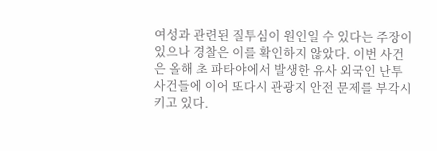여성과 관련된 질투심이 원인일 수 있다는 주장이 있으나 경찰은 이를 확인하지 않았다. 이번 사건은 올해 초 파타야에서 발생한 유사 외국인 난투 사건들에 이어 또다시 관광지 안전 문제를 부각시키고 있다.